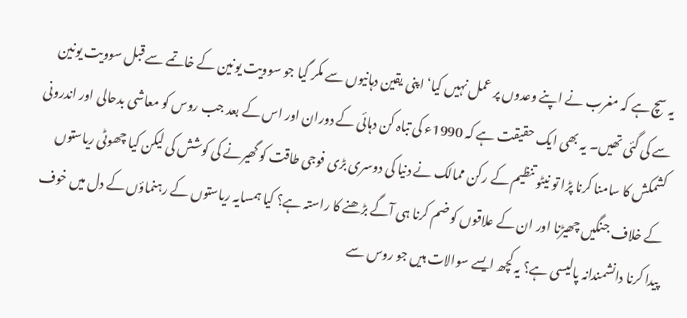یہ سچ ہے کہ مغرب نے اپنے وعدوں پر عمل نہیں کیا‘ اپنی یقین دہانیوں سے مکر گیا جو سوویت یونین کے خاتمے سے قبل سوویت یونین سے کی گئی تھیں۔ یہ بھی ایک حقیقت ہے کہ 1990ء کی تباہ کن دہائی کے دوران اور اس کے بعد جب روس کو معاشی بدحالی اور اندرونی کشمکش کا سامنا کرنا پڑا تو نیٹو تنظیم کے رکن ممالک نے دنیا کی دوسری بڑی فوجی طاقت کو گھیرنے کی کوشش کی لیکن کیا چھوٹی ریاستوں کے خلاف جنگیں چھیڑنا اور ان کے علاقوں کو ضم کرنا ہی آگے بڑھنے کا راستہ ہے؟ کیا ہمسایہ ریاستوں کے رہنماؤں کے دل میں خوف پیدا کرنا دانشمندانہ پالیسی ہے؟ یہ کچھ ایسے سوالات ہیں جو روس سے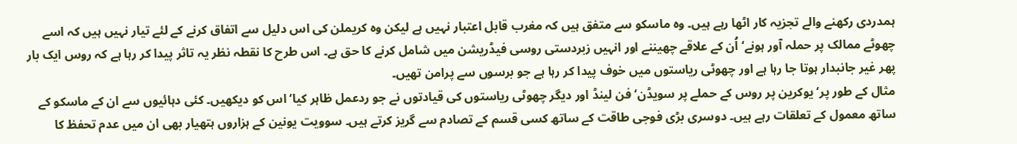ہمدردی رکھنے والے تجزیہ کار اٹھا رہے ہیں۔ وہ ماسکو سے متفق ہیں کہ مغرب قابل اعتبار نہیں ہے لیکن وہ کریملن کی اس دلیل سے اتفاق کرنے کے لئے تیار نہیں ہیں کہ اسے چھوٹے ممالک پر حملہ آور ہونے‘ اُن کے علاقے چھیننے اور انہیں زبردستی روسی فیڈریشن میں شامل کرنے کا حق ہے۔ اس طرح کا نقطہ نظر یہ تاثر پیدا کر رہا ہے کہ روس ایک بار پھر غیر جانبدار ہوتا جا رہا ہے اور چھوٹی ریاستوں میں خوف پیدا کر رہا ہے جو برسوں سے پرامن تھیں۔
مثال کے طور پر‘ یوکرین پر روس کے حملے پر سویڈن‘ فن لینڈ اور دیگر چھوٹی ریاستوں کی قیادتوں نے جو ردعمل ظاہر کیا‘ اس کو دیکھیں۔ کئی دہائیوں سے ان کے ماسکو کے ساتھ معمول کے تعلقات رہے ہیں۔ دوسری بڑی فوجی طاقت کے ساتھ کسی قسم کے تصادم سے گریز کرتے ہیں۔ سوویت یونین کے ہزاروں ہتھیار بھی ان میں عدم تحفظ کا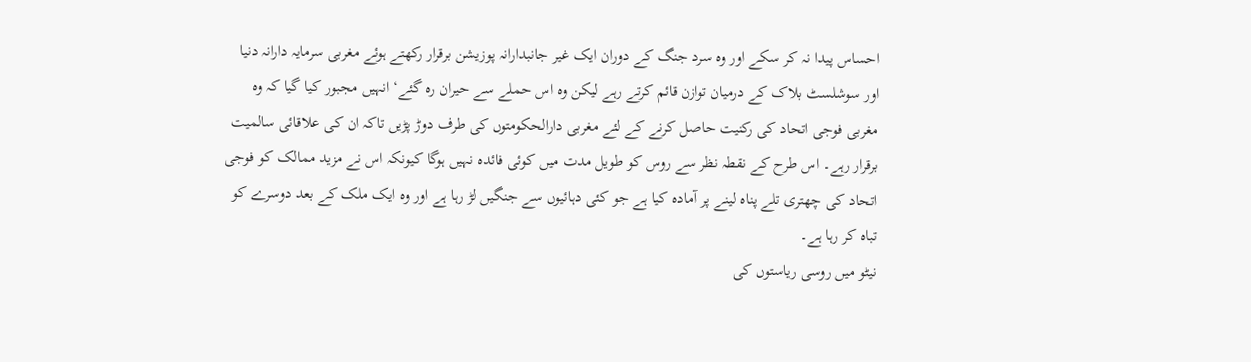احساس پیدا نہ کر سکے اور وہ سرد جنگ کے دوران ایک غیر جانبدارانہ پوزیشن برقرار رکھتے ہوئے مغربی سرمایہ دارانہ دنیا اور سوشلسٹ بلاک کے درمیان توازن قائم کرتے رہے لیکن وہ اس حملے سے حیران رہ گئے‘ انہیں مجبور کیا گیا کہ وہ مغربی فوجی اتحاد کی رکنیت حاصل کرنے کے لئے مغربی دارالحکومتوں کی طرف دوڑ پڑیں تاکہ ان کی علاقائی سالمیت برقرار رہے۔ اس طرح کے نقطہ نظر سے روس کو طویل مدت میں کوئی فائدہ نہیں ہوگا کیونکہ اس نے مزید ممالک کو فوجی اتحاد کی چھتری تلے پناہ لینے پر آمادہ کیا ہے جو کئی دہائیوں سے جنگیں لڑ رہا ہے اور وہ ایک ملک کے بعد دوسرے کو تباہ کر رہا ہے۔
نیٹو میں روسی ریاستوں کی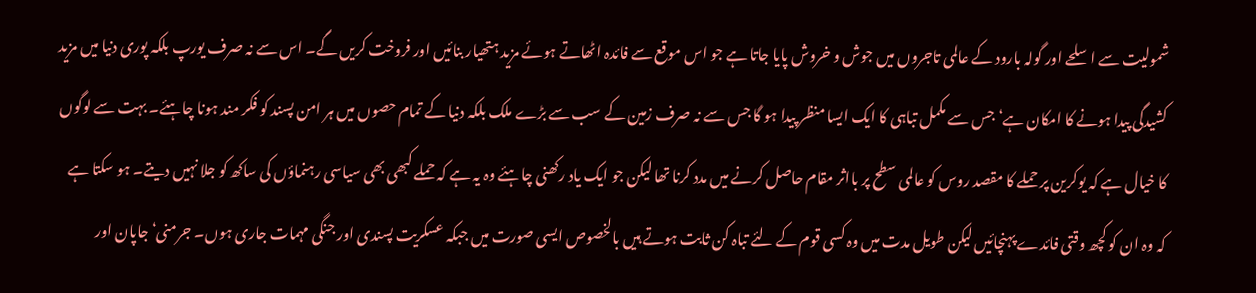شمولیت سے اسلحے اور گولہ بارود کے عالمی تاجروں میں جوش و خروش پایا جاتا ہے جو اس موقع سے فائدہ اٹھاتے ہوئے مزید ہتھیار بنائیں اور فروخت کریں گے۔ اس سے نہ صرف یورپ بلکہ پوری دنیا میں مزید کشیدگی پیدا ہونے کا امکان ہے‘ جس سے مکمل تباہی کا ایک ایسا منظر پیدا ہو گا جس سے نہ صرف زمین کے سب سے بڑے ملک بلکہ دنیا کے تمام حصوں میں ہر امن پسند کو فکر مند ہونا چاہئے۔ بہت سے لوگوں کا خیال ہے کہ یوکرین پر حملے کا مقصد روس کو عالمی سطح پر بااثر مقام حاصل کرنے میں مدد کرنا تھا لیکن جو ایک یاد رکھنی چاہئے وہ یہ ہے کہ حملے کبھی بھی سیاسی رہنماؤں کی ساکھ کو جلا نہیں دیتے۔ ہو سکتا ہے کہ وہ ان کو کچھ وقتی فائدے پہنچائیں لیکن طویل مدت میں وہ کسی قوم کے لئے تباہ کن ثابت ہوتے ہیں بالخصوص ایسی صورت میں جبکہ عسکریت پسندی اور جنگی مہمات جاری ہوں۔ جرمنی‘ جاپان اور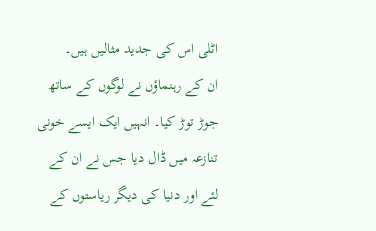اٹلی اس کی جدید مثالیں ہیں۔
ان کے رہنماؤں نے لوگوں کے ساتھ جوڑ توڑ کیا۔ انہیں ایک ایسے خونی تنازعہ میں ڈال دیا جس نے ان کے لئے اور دنیا کی دیگر ریاستوں کے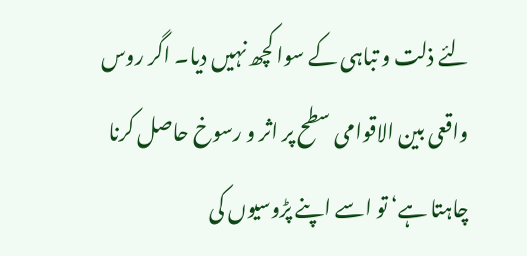لئے ذلت و تباہی کے سوا کچھ نہیں دیا۔ اگر روس واقعی بین الاقوامی سطح پر اثر و رسوخ حاصل کرنا چاہتا ہے‘ تو اسے اپنے پڑوسیوں کی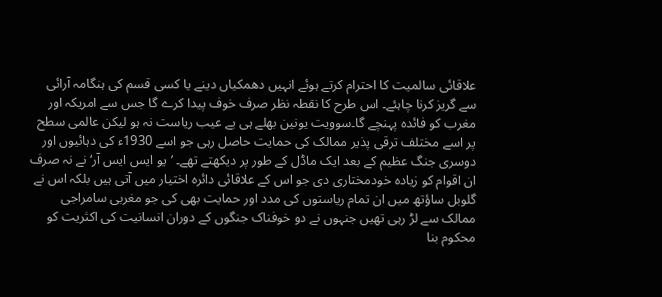علاقائی سالمیت کا احترام کرتے ہوئے انہیں دھمکیاں دینے یا کسی قسم کی ہنگامہ آرائی سے گریز کرنا چاہئے۔ اس طرح کا نقطہ نظر صرف خوف پیدا کرے گا جس سے امریکہ اور مغرب کو فائدہ پہنچے گا۔سوویت یونین بھلے ہی بے عیب ریاست نہ ہو لیکن عالمی سطح پر اسے مختلف ترقی پذیر ممالک کی حمایت حاصل رہی جو اسے 1930ء کی دہائیوں اور دوسری جنگ عظیم کے بعد ایک ماڈل کے طور پر دیکھتے تھے۔ ’یو ایس ایس آر‘ نے نہ صرف ان اقوام کو زیادہ خودمختاری دی جو اس کے علاقائی دائرہ اختیار میں آتی ہیں بلکہ اس نے گلوبل ساؤتھ میں ان تمام ریاستوں کی مدد اور حمایت بھی کی جو مغربی سامراجی ممالک سے لڑ رہی تھیں جنہوں نے دو خوفناک جنگوں کے دوران انسانیت کی اکثریت کو محکوم بنا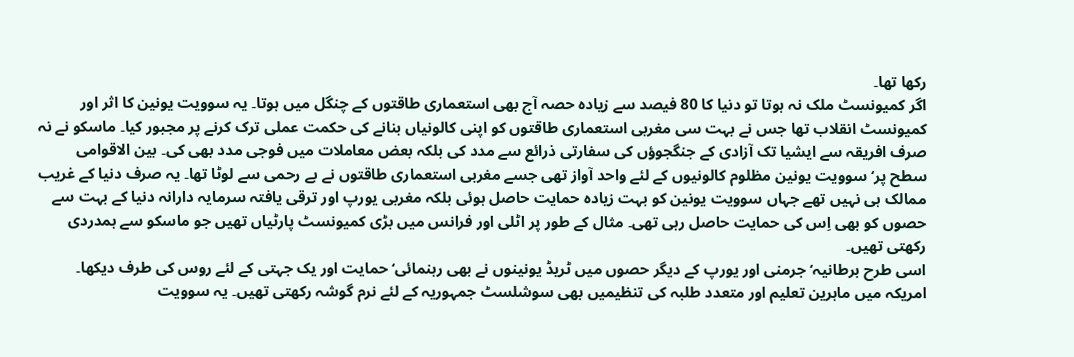رکھا تھا۔
اگر کمیونسٹ ملک نہ ہوتا تو دنیا کا 80 فیصد سے زیادہ حصہ آج بھی استعماری طاقتوں کے چنگل میں ہوتا۔ یہ سوویت یونین کا اثر اور کمیونسٹ انقلاب تھا جس نے بہت سی مغربی استعماری طاقتوں کو اپنی کالونیاں بنانے کی حکمت عملی ترک کرنے پر مجبور کیا۔ ماسکو نے نہ صرف افریقہ سے ایشیا تک آزادی کے جنگجوؤں کی سفارتی ذرائع سے مدد کی بلکہ بعض معاملات میں فوجی مدد بھی کی۔ بین الاقوامی سطح پر‘ سوویت یونین مظلوم کالونیوں کے لئے واحد آواز تھی جسے مغربی استعماری طاقتوں نے بے رحمی سے لوٹا تھا۔ یہ صرف دنیا کے غریب ممالک ہی نہیں تھے جہاں سوویت یونین کو بہت زیادہ حمایت حاصل ہوئی بلکہ مغربی یورپ اور ترقی یافتہ سرمایہ دارانہ دنیا کے بہت سے حصوں کو بھی اِس کی حمایت حاصل رہی تھی۔ مثال کے طور پر اٹلی اور فرانس میں بڑی کمیونسٹ پارٹیاں تھیں جو ماسکو سے ہمدردی رکھتی تھیں۔
اسی طرح برطانیہ‘ جرمنی اور یورپ کے دیگر حصوں میں ٹریڈ یونینوں نے بھی رہنمائی‘ حمایت اور یک جہتی کے لئے روس کی طرف دیکھا۔ امریکہ میں ماہرین تعلیم اور متعدد طلبہ کی تنظیمیں بھی سوشلسٹ جمہوریہ کے لئے نرم گوشہ رکھتی تھیں۔ یہ سوویت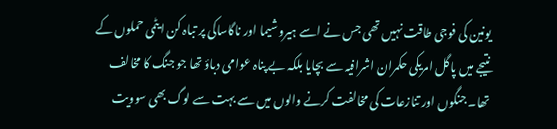یونین کی فوجی طاقت نہیں تھی جس نے اسے ہیروشیما اور ناگاساکی پر تباہ کن ایٹمی حملوں کے نتیجے میں پاگل امریکی حکمران اشرافیہ سے بچایا بلکہ بے پناہ عوامی دباؤ تھا جو جنگ کا مخالف تھا۔ جنگوں اور تنازعات کی مخالفت کرنے والوں میں سے بہت سے لوگ بھی سوویت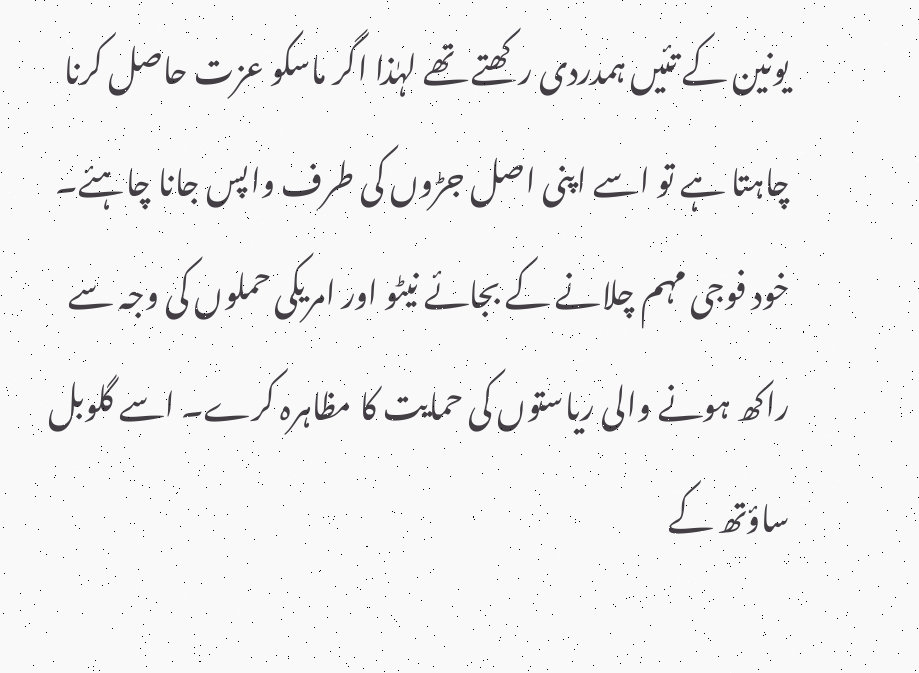یونین کے تئیں ہمدردی رکھتے تھے لہٰذا اگر ماسکو عزت حاصل کرنا چاہتا ہے تو اسے اپنی اصل جڑوں کی طرف واپس جانا چاہئے۔ خود فوجی مہم چلانے کے بجائے نیٹو اور امریکی حملوں کی وجہ سے راکھ ہونے والی ریاستوں کی حمایت کا مظاہرہ کرے۔ اسے گلوبل ساؤتھ کے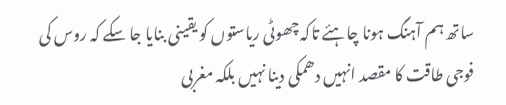ساتھ ہم آہنگ ہونا چاہئے تاکہ چھوٹی ریاستوں کو یقینی بنایا جا سکے کہ روس کی فوجی طاقت کا مقصد انہیں دھمکی دینا نہیں بلکہ مغربی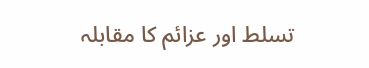تسلط اور عزائم کا مقابلہ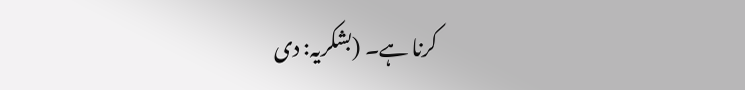کرنا ہے۔ (بشکریہ: دی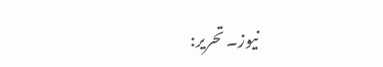نیوز۔ تحریر: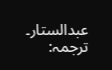عبدالستار۔ ترجمہ: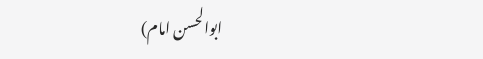ابوالحسن امام)